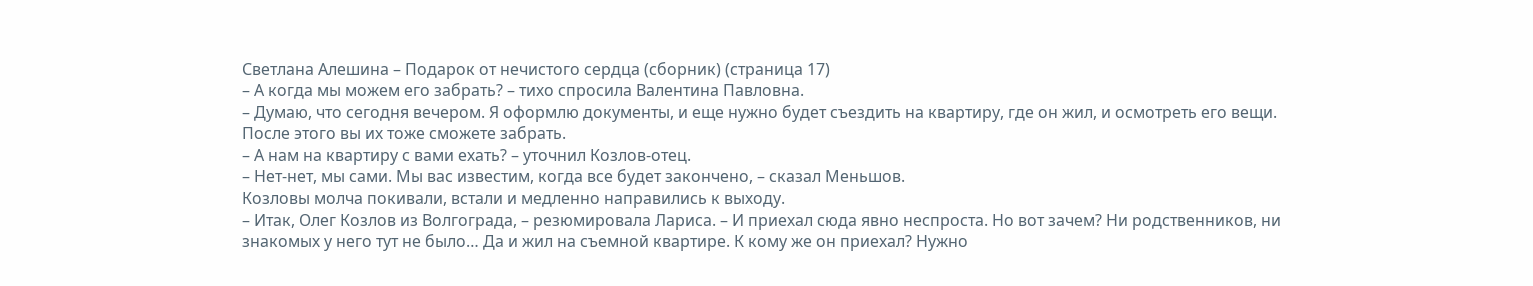Светлана Алешина – Подарок от нечистого сердца (сборник) (страница 17)
– А когда мы можем его забрать? – тихо спросила Валентина Павловна.
– Думаю, что сегодня вечером. Я оформлю документы, и еще нужно будет съездить на квартиру, где он жил, и осмотреть его вещи. После этого вы их тоже сможете забрать.
– А нам на квартиру с вами ехать? – уточнил Козлов-отец.
– Нет-нет, мы сами. Мы вас известим, когда все будет закончено, – сказал Меньшов.
Козловы молча покивали, встали и медленно направились к выходу.
– Итак, Олег Козлов из Волгограда, – резюмировала Лариса. – И приехал сюда явно неспроста. Но вот зачем? Ни родственников, ни знакомых у него тут не было… Да и жил на съемной квартире. К кому же он приехал? Нужно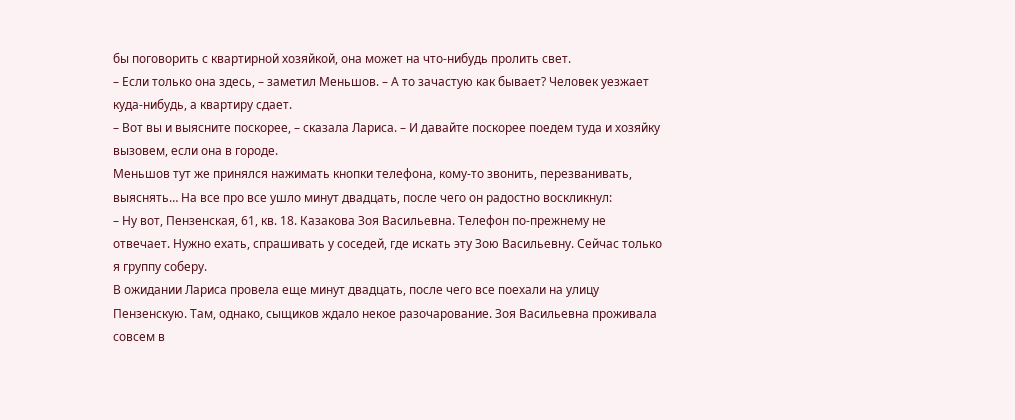бы поговорить с квартирной хозяйкой, она может на что-нибудь пролить свет.
– Если только она здесь, – заметил Меньшов. – А то зачастую как бывает? Человек уезжает куда-нибудь, а квартиру сдает.
– Вот вы и выясните поскорее, – сказала Лариса. – И давайте поскорее поедем туда и хозяйку вызовем, если она в городе.
Меньшов тут же принялся нажимать кнопки телефона, кому-то звонить, перезванивать, выяснять… На все про все ушло минут двадцать, после чего он радостно воскликнул:
– Ну вот, Пензенская, 61, кв. 18. Казакова Зоя Васильевна. Телефон по-прежнему не отвечает. Нужно ехать, спрашивать у соседей, где искать эту Зою Васильевну. Сейчас только я группу соберу.
В ожидании Лариса провела еще минут двадцать, после чего все поехали на улицу Пензенскую. Там, однако, сыщиков ждало некое разочарование. Зоя Васильевна проживала совсем в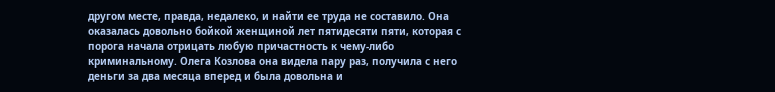другом месте, правда, недалеко, и найти ее труда не составило. Она оказалась довольно бойкой женщиной лет пятидесяти пяти, которая с порога начала отрицать любую причастность к чему-либо криминальному. Олега Козлова она видела пару раз, получила с него деньги за два месяца вперед и была довольна и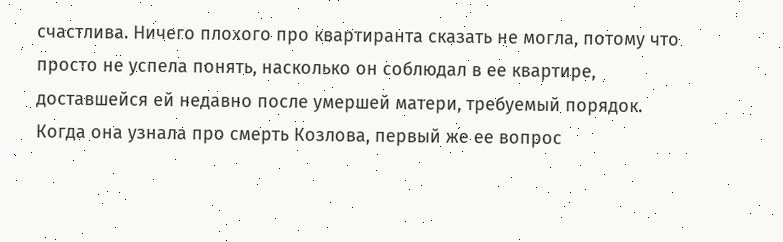счастлива. Ничего плохого про квартиранта сказать не могла, потому что просто не успела понять, насколько он соблюдал в ее квартире, доставшейся ей недавно после умершей матери, требуемый порядок.
Когда она узнала про смерть Козлова, первый же ее вопрос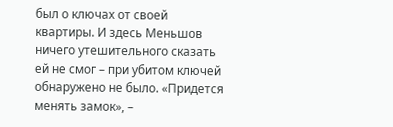был о ключах от своей квартиры. И здесь Меньшов ничего утешительного сказать ей не смог – при убитом ключей обнаружено не было. «Придется менять замок», –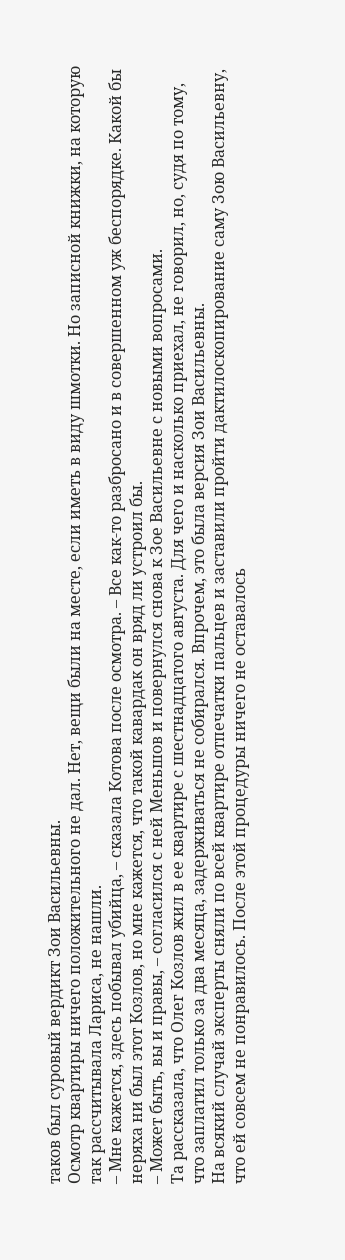таков был суровый вердикт Зои Васильевны.
Осмотр квартиры ничего положительного не дал. Нет, вещи были на месте, если иметь в виду шмотки. Но записной книжки, на которую так рассчитывала Лариса, не нашли.
– Мне кажется, здесь побывал убийца, – сказала Котова после осмотра. – Все как-то разбросано и в совершенном уж беспорядке. Какой бы неряха ни был этот Козлов, но мне кажется, что такой кавардак он вряд ли устроил бы.
– Может быть, вы и правы, – согласился с ней Меньшов и повернулся снова к Зое Васильевне с новыми вопросами.
Та рассказала, что Олег Козлов жил в ее квартире с шестнадцатого августа. Для чего и насколько приехал, не говорил, но, судя по тому, что заплатил только за два месяца, задерживаться не собирался. Впрочем, это была версия Зои Васильевны.
На всякий случай эксперты сняли по всей квартире отпечатки пальцев и заставили пройти дактилоскопирование саму Зою Васильевну, что ей совсем не понравилось. После этой процедуры ничего не оставалось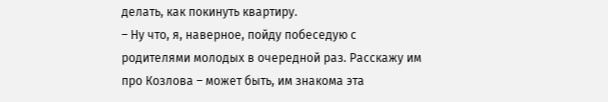делать, как покинуть квартиру.
– Ну что, я, наверное, пойду побеседую с родителями молодых в очередной раз. Расскажу им про Козлова – может быть, им знакома эта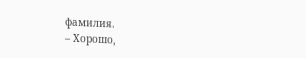фамилия.
– Хорошо,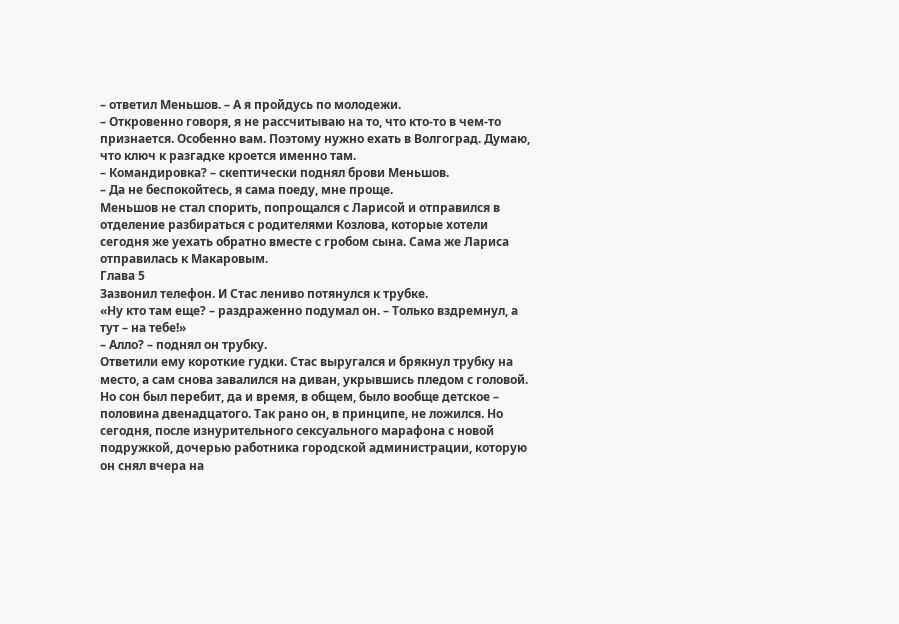– ответил Меньшов. – А я пройдусь по молодежи.
– Откровенно говоря, я не рассчитываю на то, что кто-то в чем-то признается. Особенно вам. Поэтому нужно ехать в Волгоград. Думаю, что ключ к разгадке кроется именно там.
– Командировка? – скептически поднял брови Меньшов.
– Да не беспокойтесь, я сама поеду, мне проще.
Меньшов не стал спорить, попрощался с Ларисой и отправился в отделение разбираться с родителями Козлова, которые хотели сегодня же уехать обратно вместе с гробом сына. Сама же Лариса отправилась к Макаровым.
Глава 5
Зазвонил телефон. И Стас лениво потянулся к трубке.
«Ну кто там еще? – раздраженно подумал он. – Только вздремнул, а тут – на тебе!»
– Алло? – поднял он трубку.
Ответили ему короткие гудки. Стас выругался и брякнул трубку на место, а сам снова завалился на диван, укрывшись пледом с головой. Но сон был перебит, да и время, в общем, было вообще детское – половина двенадцатого. Так рано он, в принципе, не ложился. Но сегодня, после изнурительного сексуального марафона с новой подружкой, дочерью работника городской администрации, которую он снял вчера на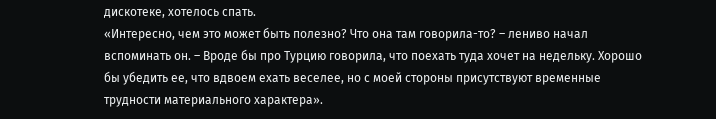дискотеке, хотелось спать.
«Интересно, чем это может быть полезно? Что она там говорила-то? – лениво начал вспоминать он. – Вроде бы про Турцию говорила, что поехать туда хочет на недельку. Хорошо бы убедить ее, что вдвоем ехать веселее, но с моей стороны присутствуют временные трудности материального характера».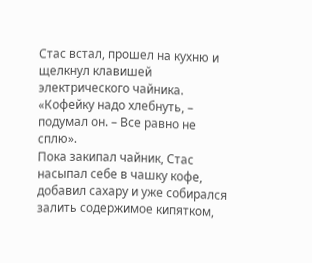Стас встал, прошел на кухню и щелкнул клавишей электрического чайника.
«Кофейку надо хлебнуть, – подумал он. – Все равно не сплю».
Пока закипал чайник, Стас насыпал себе в чашку кофе, добавил сахару и уже собирался залить содержимое кипятком,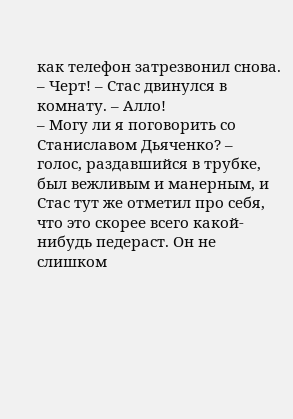как телефон затрезвонил снова.
– Черт! – Стас двинулся в комнату. – Алло!
– Могу ли я поговорить со Станиславом Дьяченко? – голос, раздавшийся в трубке, был вежливым и манерным, и Стас тут же отметил про себя, что это скорее всего какой-нибудь педераст. Он не слишком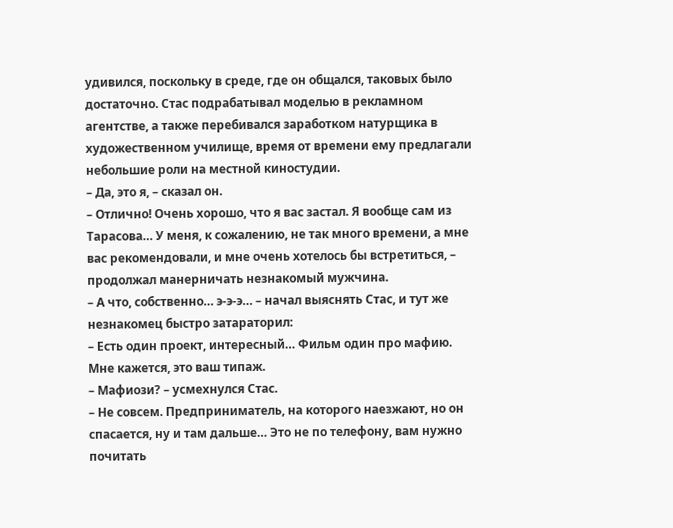удивился, поскольку в среде, где он общался, таковых было достаточно. Стас подрабатывал моделью в рекламном агентстве, а также перебивался заработком натурщика в художественном училище, время от времени ему предлагали небольшие роли на местной киностудии.
– Да, это я, – сказал он.
– Отлично! Очень хорошо, что я вас застал. Я вообще сам из Тарасова… У меня, к сожалению, не так много времени, а мне вас рекомендовали, и мне очень хотелось бы встретиться, – продолжал манерничать незнакомый мужчина.
– А что, собственно… э-э-э… – начал выяснять Стас, и тут же незнакомец быстро затараторил:
– Есть один проект, интересный… Фильм один про мафию. Мне кажется, это ваш типаж.
– Мафиози? – усмехнулся Стас.
– Не совсем. Предприниматель, на которого наезжают, но он спасается, ну и там дальше… Это не по телефону, вам нужно почитать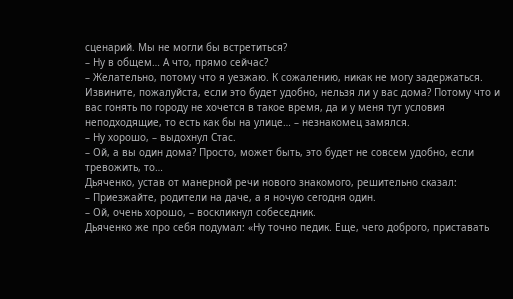сценарий. Мы не могли бы встретиться?
– Ну в общем… А что, прямо сейчас?
– Желательно, потому что я уезжаю. К сожалению, никак не могу задержаться. Извините, пожалуйста, если это будет удобно, нельзя ли у вас дома? Потому что и вас гонять по городу не хочется в такое время, да и у меня тут условия неподходящие, то есть как бы на улице… – незнакомец замялся.
– Ну хорошо, – выдохнул Стас.
– Ой, а вы один дома? Просто, может быть, это будет не совсем удобно, если тревожить, то…
Дьяченко, устав от манерной речи нового знакомого, решительно сказал:
– Приезжайте, родители на даче, а я ночую сегодня один.
– Ой, очень хорошо, – воскликнул собеседник.
Дьяченко же про себя подумал: «Ну точно педик. Еще, чего доброго, приставать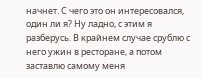начнет. С чего это он интересовался, один ли я? Ну ладно, с этим я разберусь. В крайнем случае срублю с него ужин в ресторане, а потом заставлю самому меня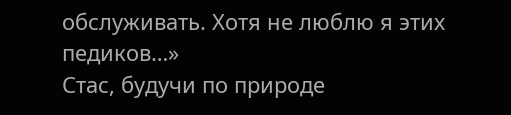обслуживать. Хотя не люблю я этих педиков…»
Стас, будучи по природе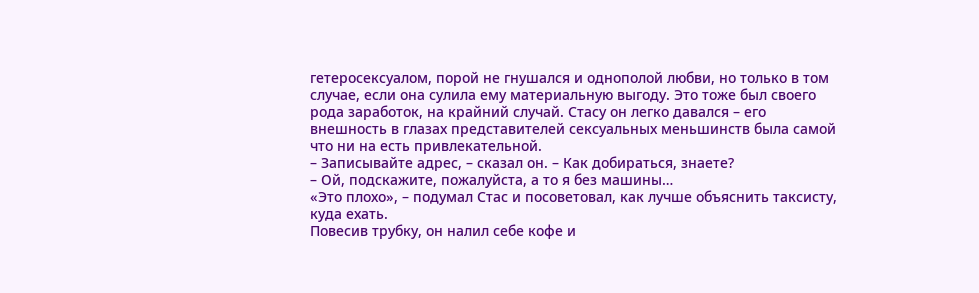гетеросексуалом, порой не гнушался и однополой любви, но только в том случае, если она сулила ему материальную выгоду. Это тоже был своего рода заработок, на крайний случай. Стасу он легко давался – его внешность в глазах представителей сексуальных меньшинств была самой что ни на есть привлекательной.
– Записывайте адрес, – сказал он. – Как добираться, знаете?
– Ой, подскажите, пожалуйста, а то я без машины…
«Это плохо», – подумал Стас и посоветовал, как лучше объяснить таксисту, куда ехать.
Повесив трубку, он налил себе кофе и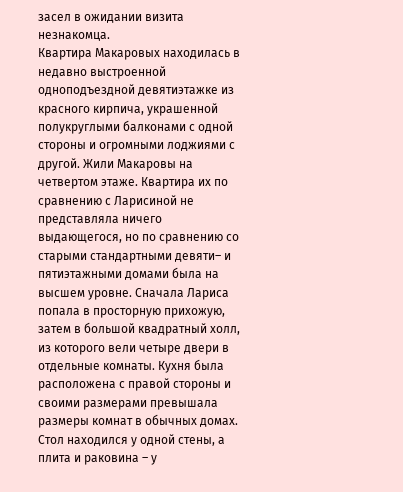засел в ожидании визита незнакомца.
Квартира Макаровых находилась в недавно выстроенной одноподъездной девятиэтажке из красного кирпича, украшенной полукруглыми балконами с одной стороны и огромными лоджиями с другой. Жили Макаровы на четвертом этаже. Квартира их по сравнению с Ларисиной не представляла ничего выдающегося, но по сравнению со старыми стандартными девяти– и пятиэтажными домами была на высшем уровне. Сначала Лариса попала в просторную прихожую, затем в большой квадратный холл, из которого вели четыре двери в отдельные комнаты. Кухня была расположена с правой стороны и своими размерами превышала размеры комнат в обычных домах. Стол находился у одной стены, а плита и раковина – у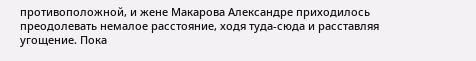противоположной, и жене Макарова Александре приходилось преодолевать немалое расстояние, ходя туда-сюда и расставляя угощение. Пока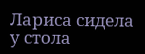Лариса сидела у стола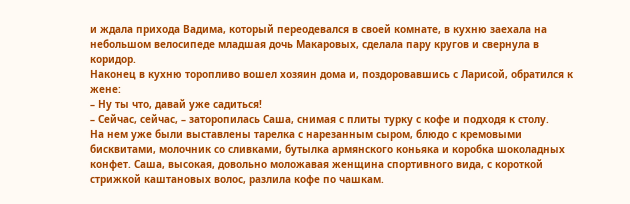и ждала прихода Вадима, который переодевался в своей комнате, в кухню заехала на небольшом велосипеде младшая дочь Макаровых, сделала пару кругов и свернула в коридор.
Наконец в кухню торопливо вошел хозяин дома и, поздоровавшись с Ларисой, обратился к жене:
– Ну ты что, давай уже садиться!
– Сейчас, сейчас, – заторопилась Саша, снимая с плиты турку с кофе и подходя к столу.
На нем уже были выставлены тарелка с нарезанным сыром, блюдо с кремовыми бисквитами, молочник со сливками, бутылка армянского коньяка и коробка шоколадных конфет. Саша, высокая, довольно моложавая женщина спортивного вида, с короткой стрижкой каштановых волос, разлила кофе по чашкам.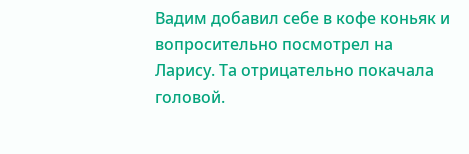Вадим добавил себе в кофе коньяк и вопросительно посмотрел на Ларису. Та отрицательно покачала головой.